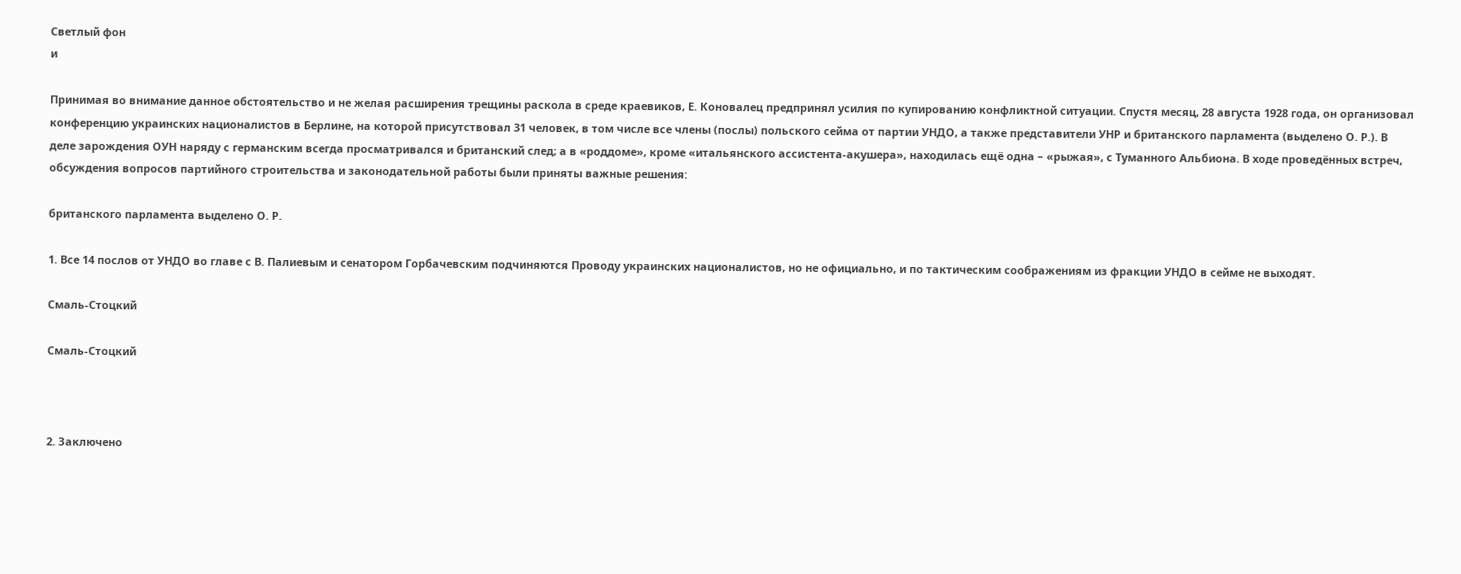Светлый фон
и

Принимая во внимание данное обстоятельство и не желая расширения трещины раскола в среде краевиков, Е. Коновалец предпринял усилия по купированию конфликтной ситуации. Спустя месяц, 28 августа 1928 года, он организовал конференцию украинских националистов в Берлине, на которой присутствовал 31 человек, в том числе все члены (послы) польского сейма от партии УНДО, а также представители УНР и британского парламента (выделено О. Р.). В деле зарождения ОУН наряду с германским всегда просматривался и британский след; а в «роддоме», кроме «итальянского ассистента-акушера», находилась ещё одна – «рыжая», с Туманного Альбиона. В ходе проведённых встреч, обсуждения вопросов партийного строительства и законодательной работы были приняты важные решения:

британского парламента выделено О. Р.

1. Все 14 послов от УНДО во главе с В. Палиевым и сенатором Горбачевским подчиняются Проводу украинских националистов, но не официально, и по тактическим соображениям из фракции УНДО в сейме не выходят.

Смаль-Стоцкий

Смаль-Стоцкий



2. Заключено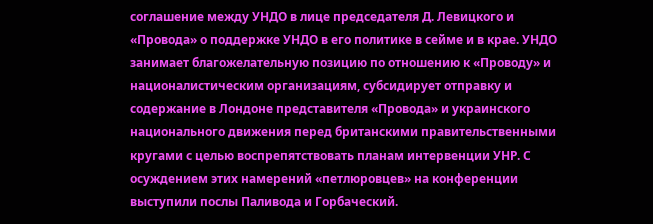соглашение между УНДО в лице председателя Д. Левицкого и «Провода» о поддержке УНДО в его политике в сейме и в крае. УНДО занимает благожелательную позицию по отношению к «Проводу» и националистическим организациям, субсидирует отправку и содержание в Лондоне представителя «Провода» и украинского национального движения перед британскими правительственными кругами с целью воспрепятствовать планам интервенции УНР. С осуждением этих намерений «петлюровцев» на конференции выступили послы Паливода и Горбаческий.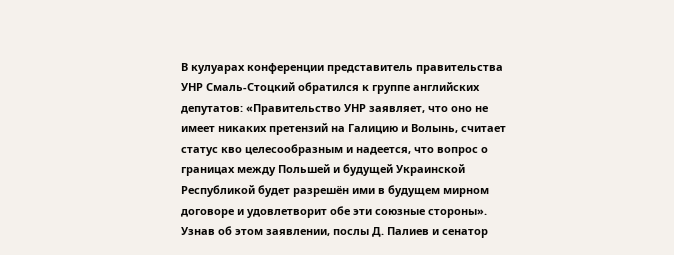В кулуарах конференции представитель правительства УНР Смаль-Стоцкий обратился к группе английских депутатов: «Правительство УНР заявляет, что оно не имеет никаких претензий на Галицию и Волынь, считает статус кво целесообразным и надеется, что вопрос о границах между Польшей и будущей Украинской Республикой будет разрешён ими в будущем мирном договоре и удовлетворит обе эти союзные стороны». Узнав об этом заявлении, послы Д. Палиев и сенатор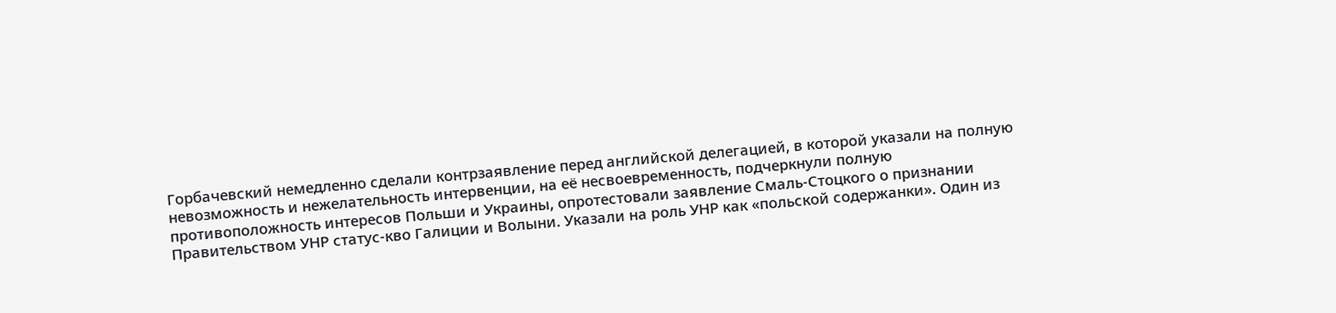Горбачевский немедленно сделали контрзаявление перед английской делегацией, в которой указали на полную невозможность и нежелательность интервенции, на её несвоевременность, подчеркнули полную противоположность интересов Польши и Украины, опротестовали заявление Смаль-Стоцкого о признании Правительством УНР статус-кво Галиции и Волыни. Указали на роль УНР как «польской содержанки». Один из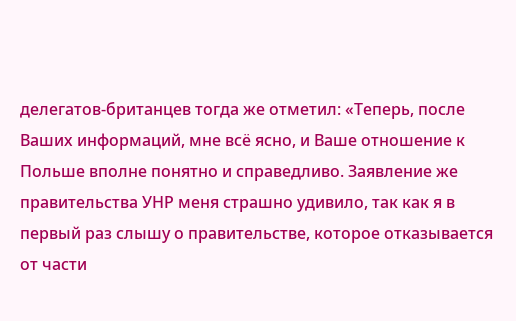делегатов-британцев тогда же отметил: «Теперь, после Ваших информаций, мне всё ясно, и Ваше отношение к Польше вполне понятно и справедливо. Заявление же правительства УНР меня страшно удивило, так как я в первый раз слышу о правительстве, которое отказывается от части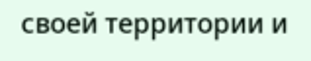своей территории и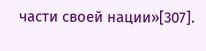части своей нации»[307].